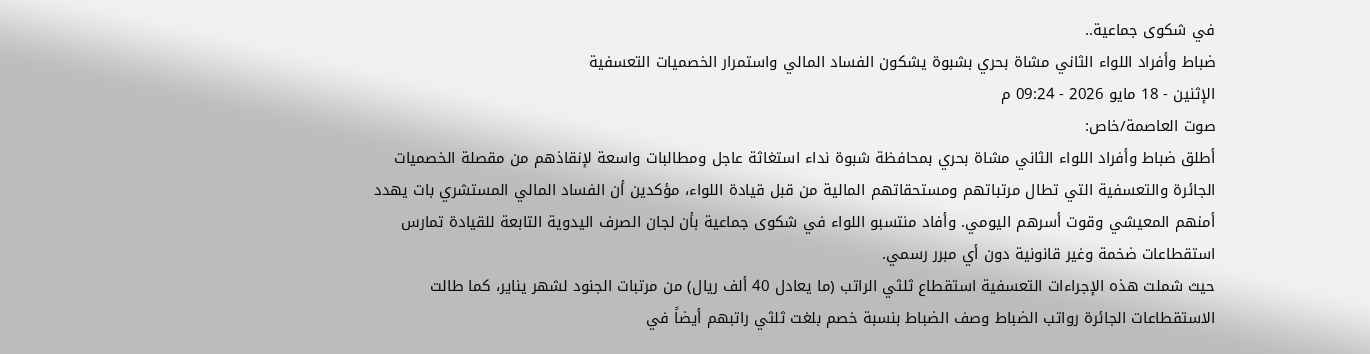في شكوى جماعية..
ضباط وأفراد اللواء الثاني مشاة بحري بشبوة يشكون الفساد المالي واستمرار الخصميات التعسفية
الإثنين - 18 مايو 2026 - 09:24 م
صوت العاصمة/خاص:
أطلق ضباط وأفراد اللواء الثاني مشاة بحري بمحافظة شبوة نداء استغاثة عاجل ومطالبات واسعة لإنقاذهم من مقصلة الخصميات الجائرة والتعسفية التي تطال مرتباتهم ومستحقاتهم المالية من قبل قيادة اللواء، مؤكدين أن الفساد المالي المستشري بات يهدد أمنهم المعيشي وقوت أسرهم اليومي. وأفاد منتسبو اللواء في شكوى جماعية بأن لجان الصرف اليدوية التابعة للقيادة تمارس استقطاعات ضخمة وغير قانونية دون أي مبرر رسمي.
حيث شملت هذه الإجراءات التعسفية استقطاع ثلثي الراتب (ما يعادل 40 ألف ريال) من مرتبات الجنود لشهر يناير، كما طالت الاستقطاعات الجائرة رواتب الضباط وصف الضباط بنسبة خصم بلغت ثلثي راتبهم أيضاً في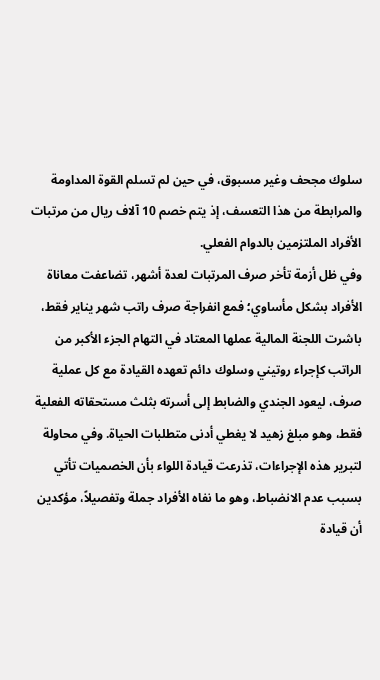سلوك مجحف وغير مسبوق، في حين لم تسلم القوة المداومة والمرابطة من هذا التعسف، إذ يتم خصم 10 آلاف ريال من مرتبات الأفراد الملتزمين بالدوام الفعلي.
وفي ظل أزمة تأخر صرف المرتبات لعدة أشهر، تضاعفت معاناة الأفراد بشكل مأساوي؛ فمع انفراجة صرف راتب شهر يناير فقط، باشرت اللجنة المالية عملها المعتاد في التهام الجزء الأكبر من الراتب كإجراء روتيني وسلوك دائم تعهده القيادة مع كل عملية صرف، ليعود الجندي والضابط إلى أسرته بثلث مستحقاته الفعلية فقط، وهو مبلغ زهيد لا يغطي أدنى متطلبات الحياة. وفي محاولة لتبرير هذه الإجراءات، تذرعت قيادة اللواء بأن الخصميات تأتي بسبب عدم الانضباط، وهو ما نفاه الأفراد جملة وتفصيلاً، مؤكدين أن قيادة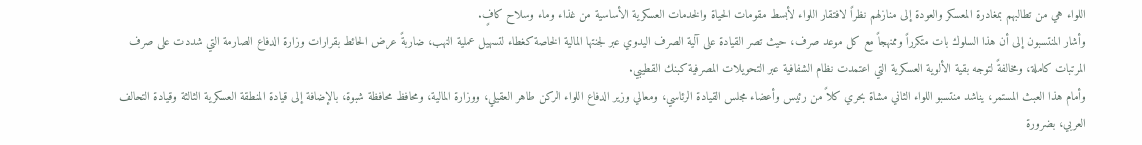اللواء هي من تطالبهم بمغادرة المعسكر والعودة إلى منازلهم نظراً لافتقار اللواء لأبسط مقومات الحياة والخدمات العسكرية الأساسية من غذاء وماء وسلاح كافٍ.
وأشار المنتسبون إلى أن هذا السلوك بات متكرراً وممنهجاً مع كل موعد صرف، حيث تصر القيادة على آلية الصرف اليدوي عبر لجنتها المالية الخاصة كغطاء لتسهيل عملية النهب، ضاربةً عرض الحائط بقرارات وزارة الدفاع الصارمة التي شددت على صرف المرتبات كاملة، ومخالفةً لتوجه بقية الألوية العسكرية التي اعتمدت نظام الشفافية عبر التحويلات المصرفية كبنك القطيبي.
وأمام هذا العبث المستمر، يناشد منتسبو اللواء الثاني مشاة بحري كلاً من رئيس وأعضاء مجلس القيادة الرئاسي، ومعالي وزير الدفاع اللواء الركن طاهر العقيلي، ووزارة المالية، ومحافظ محافظة شبوة، بالإضافة إلى قيادة المنطقة العسكرية الثالثة وقيادة التحالف العربي، بضرورة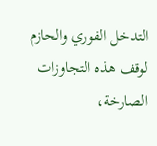التدخل الفوري والحازم لوقف هذه التجاوزات الصارخة،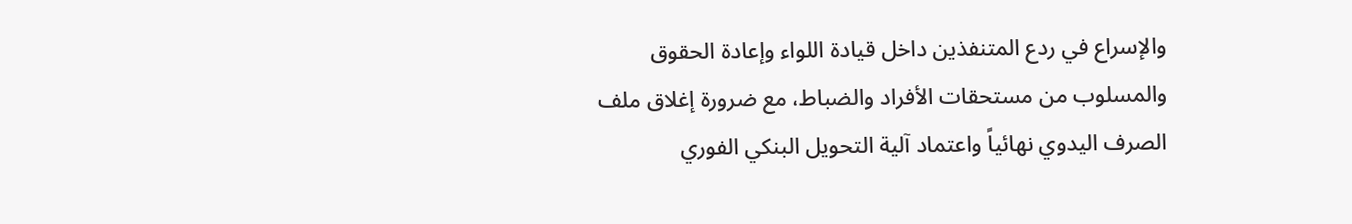والإسراع في ردع المتنفذين داخل قيادة اللواء وإعادة الحقوق والمسلوب من مستحقات الأفراد والضباط، مع ضرورة إغلاق ملف الصرف اليدوي نهائياً واعتماد آلية التحويل البنكي الفوري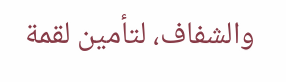والشفاف، لتأمين لقمة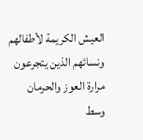العيش الكريمة لأطفالهم ونسائهم الذين يتجرعون مرارة العوز والحرمان وسط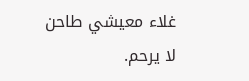غلاء معيشي طاحن لا يرحم.